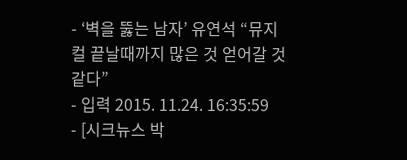- ‘벽을 뚫는 남자’ 유연석 “뮤지컬 끝날때까지 많은 것 얻어갈 것 같다”
- 입력 2015. 11.24. 16:35:59
- [시크뉴스 박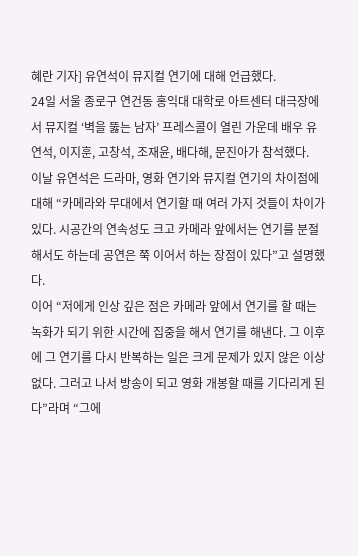혜란 기자] 유연석이 뮤지컬 연기에 대해 언급했다.
24일 서울 종로구 연건동 홍익대 대학로 아트센터 대극장에서 뮤지컬 ‘벽을 뚫는 남자’ 프레스콜이 열린 가운데 배우 유연석, 이지훈, 고창석, 조재윤, 배다해, 문진아가 참석했다.
이날 유연석은 드라마, 영화 연기와 뮤지컬 연기의 차이점에 대해 “카메라와 무대에서 연기할 때 여러 가지 것들이 차이가 있다. 시공간의 연속성도 크고 카메라 앞에서는 연기를 분절해서도 하는데 공연은 쭉 이어서 하는 장점이 있다”고 설명했다.
이어 “저에게 인상 깊은 점은 카메라 앞에서 연기를 할 때는 녹화가 되기 위한 시간에 집중을 해서 연기를 해낸다. 그 이후에 그 연기를 다시 반복하는 일은 크게 문제가 있지 않은 이상 없다. 그러고 나서 방송이 되고 영화 개봉할 때를 기다리게 된다”라며 “그에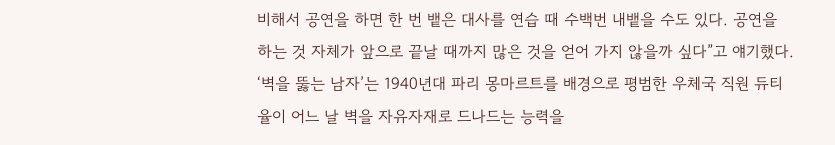비해서 공연을 하면 한 번 뱉은 대사를 연습 때 수백번 내뱉을 수도 있다. 공연을 하는 것 자체가 앞으로 끝날 때까지 많은 것을 얻어 가지 않을까 싶다”고 얘기했다.
‘벽을 뚫는 남자’는 1940년대 파리 몽마르트를 배경으로 평범한 우체국 직원 듀티율이 어느 날 벽을 자유자재로 드나드는 능력을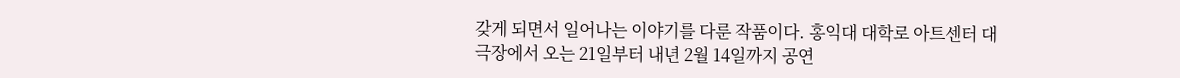갖게 되면서 일어나는 이야기를 다룬 작품이다. 홍익대 대학로 아트센터 대극장에서 오는 21일부터 내년 2월 14일까지 공연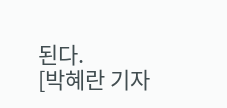된다.
[박혜란 기자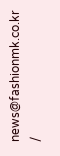news@fashionmk.co.kr /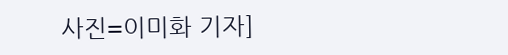사진=이미화 기자]